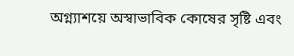অগ্ন্যাশয়ে অস্বাভাবিক কোষের সৃষ্টি এবং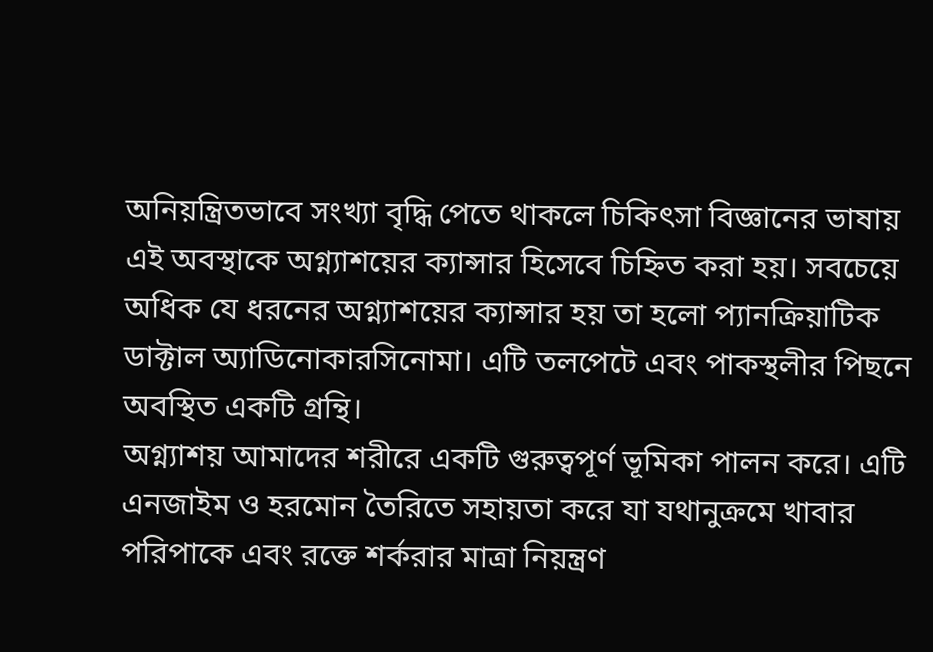অনিয়ন্ত্রিতভাবে সংখ্যা বৃদ্ধি পেতে থাকলে চিকিৎসা বিজ্ঞানের ভাষায় এই অবস্থাকে অগ্ন্যাশয়ের ক্যান্সার হিসেবে চিহ্নিত করা হয়। সবচেয়ে অধিক যে ধরনের অগ্ন্যাশয়ের ক্যান্সার হয় তা হলো প্যানক্রিয়াটিক ডাক্টাল অ্যাডিনোকারসিনোমা। এটি তলপেটে এবং পাকস্থলীর পিছনে অবস্থিত একটি গ্রন্থি।
অগ্ন্যাশয় আমাদের শরীরে একটি গুরুত্বপূর্ণ ভূমিকা পালন করে। এটি এনজাইম ও হরমোন তৈরিতে সহায়তা করে যা যথানুক্রমে খাবার পরিপাকে এবং রক্তে শর্করার মাত্রা নিয়ন্ত্রণ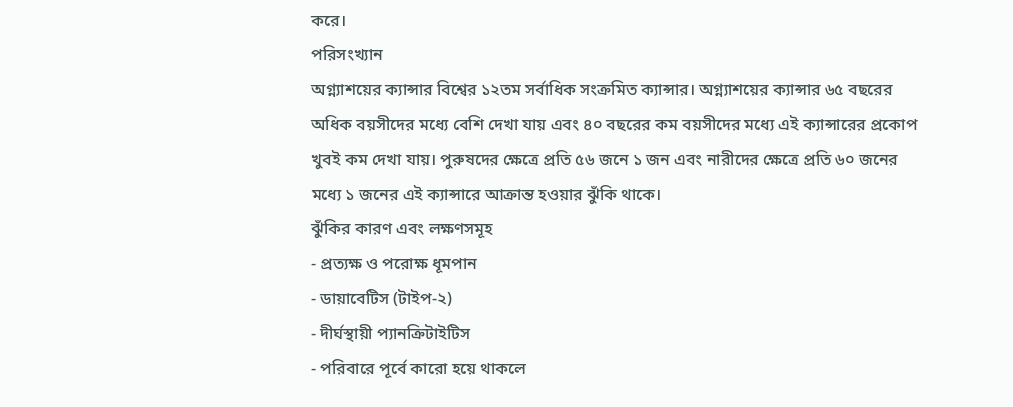করে।
পরিসংখ্যান
অগ্ন্যাশয়ের ক্যান্সার বিশ্বের ১২তম সর্বাধিক সংক্রমিত ক্যান্সার। অগ্ন্যাশয়ের ক্যান্সার ৬৫ বছরের অধিক বয়সীদের মধ্যে বেশি দেখা যায় এবং ৪০ বছরের কম বয়সীদের মধ্যে এই ক্যান্সারের প্রকোপ খুবই কম দেখা যায়। পুরুষদের ক্ষেত্রে প্রতি ৫৬ জনে ১ জন এবং নারীদের ক্ষেত্রে প্রতি ৬০ জনের মধ্যে ১ জনের এই ক্যান্সারে আক্রান্ত হওয়ার ঝুঁকি থাকে।
ঝুঁকির কারণ এবং লক্ষণসমূহ
- প্রত্যক্ষ ও পরোক্ষ ধূমপান
- ডায়াবেটিস (টাইপ-২)
- দীর্ঘস্থায়ী প্যানক্রিটাইটিস
- পরিবারে পূর্বে কারো হয়ে থাকলে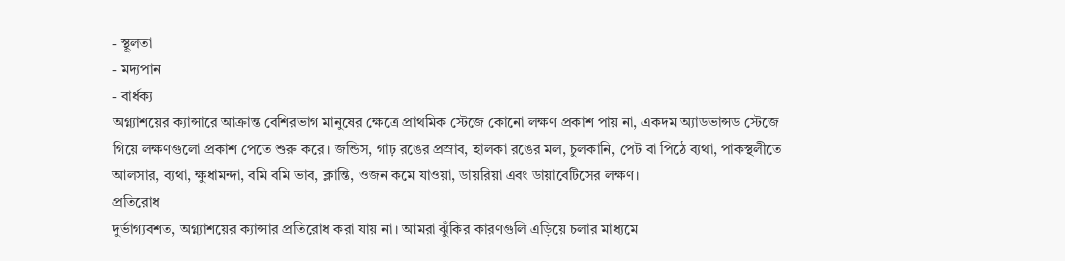- স্থূলতা
- মদ্যপান
- বার্ধক্য
অগ্ন্যাশয়ের ক্যান্সারে আক্রান্ত বেশিরভাগ মানুষের ক্ষেত্রে প্রাথমিক স্টেজে কোনো লক্ষণ প্রকাশ পায় না, একদম অ্যাডভান্সড স্টেজে গিয়ে লক্ষণগুলো প্রকাশ পেতে শুরু করে। জন্ডিস, গাঢ় রঙের প্রস্রাব, হালকা রঙের মল, চুলকানি, পেট বা পিঠে ব্যথা, পাকস্থলীতে আলসার, ব্যথা, ক্ষুধামন্দা, বমি বমি ভাব, ক্লান্তি, ওজন কমে যাওয়া, ডায়রিয়া এবং ডায়াবেটিসের লক্ষণ।
প্রতিরোধ
দুর্ভাগ্যবশত, অগ্ন্যাশয়ের ক্যান্সার প্রতিরোধ করা যায় না। আমরা ঝুঁকির কারণগুলি এড়িয়ে চলার মাধ্যমে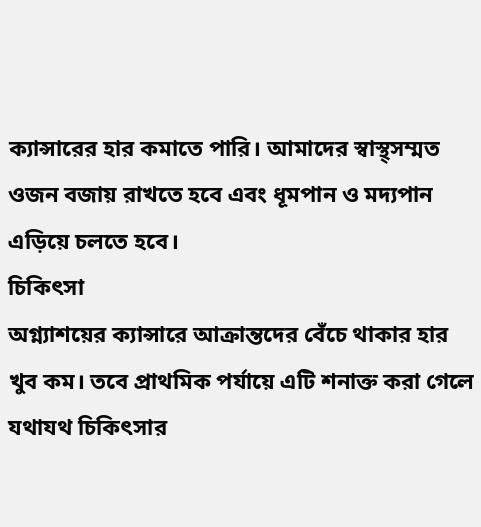ক্যান্সারের হার কমাতে পারি। আমাদের স্বাস্থ্সম্মত ওজন বজায় রাখতে হবে এবং ধূমপান ও মদ্যপান এড়িয়ে চলতে হবে।
চিকিৎসা
অগ্ন্যাশয়ের ক্যান্সারে আক্রান্তদের বেঁচে থাকার হার খুব কম। তবে প্রাথমিক পর্যায়ে এটি শনাক্ত করা গেলে যথাযথ চিকিৎসার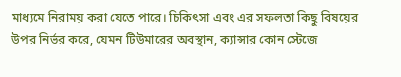মাধ্যমে নিরাময় করা যেতে পারে। চিকিৎসা এবং এর সফলতা কিছু বিষয়ের উপর নির্ভর করে, যেমন টিউমারের অবস্থান, ক্যান্সার কোন স্টেজে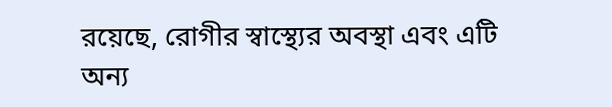রয়েছে, রোগীর স্বাস্থ্যের অবস্থা এবং এটি অন্য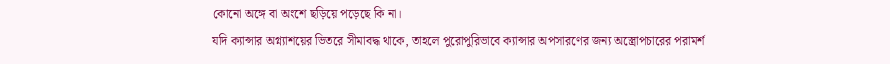কোনো অঙ্গে বা অংশে ছড়িয়ে পড়েছে কি না।
যদি ক্যান্সার অগ্ন্যাশয়ের ভিতরে সীমাবদ্ধ থাকে, তাহলে পুরোপুরিভাবে ক্যান্সার অপসারণের জন্য অস্ত্রোপচারের পরামর্শ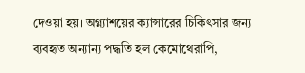দেওয়া হয়। অগ্ন্যাশয়ের ক্যান্সারের চিকিৎসার জন্য ব্যবহৃত অন্যান্য পদ্ধতি হল কেমোথেরাপি,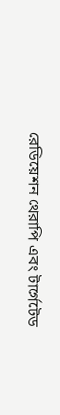রেডিয়েশন থেরাপি এবং টার্গেটেড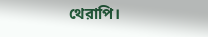থেরাপি।